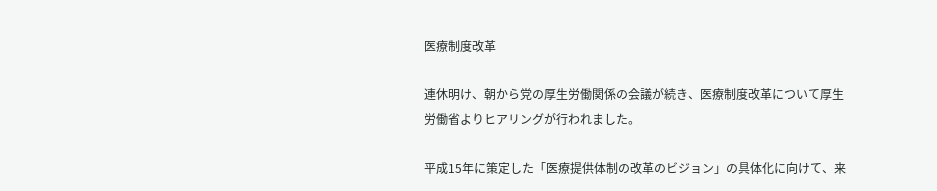医療制度改革

連休明け、朝から党の厚生労働関係の会議が続き、医療制度改革について厚生労働省よりヒアリングが行われました。

平成15年に策定した「医療提供体制の改革のビジョン」の具体化に向けて、来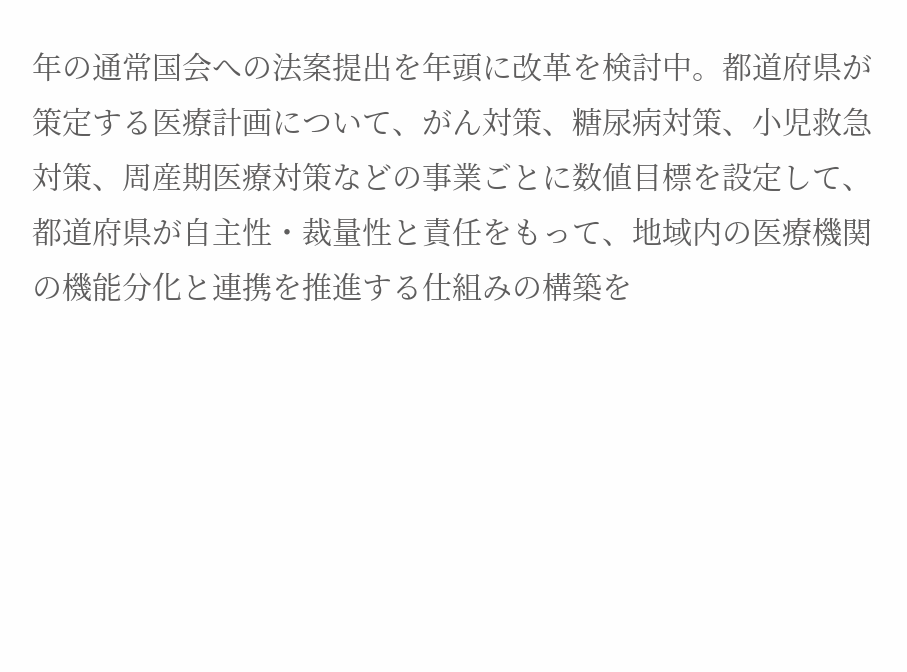年の通常国会への法案提出を年頭に改革を検討中。都道府県が策定する医療計画について、がん対策、糖尿病対策、小児救急対策、周産期医療対策などの事業ごとに数値目標を設定して、都道府県が自主性・裁量性と責任をもって、地域内の医療機関の機能分化と連携を推進する仕組みの構築を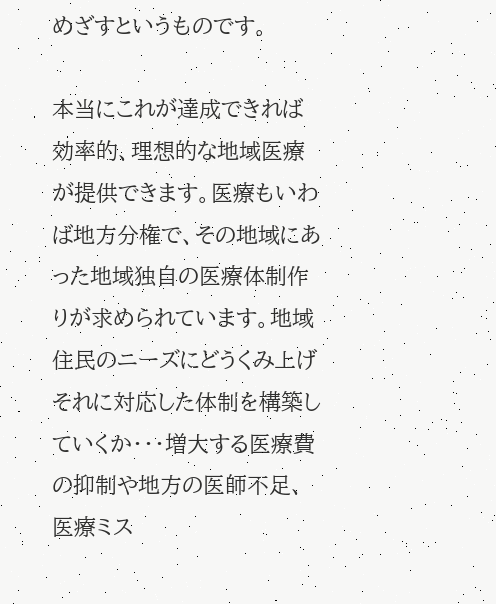めざすというものです。

本当にこれが達成できれば効率的、理想的な地域医療が提供できます。医療もいわば地方分権で、その地域にあった地域独自の医療体制作りが求められています。地域住民のニーズにどうくみ上げそれに対応した体制を構築していくか・・・増大する医療費の抑制や地方の医師不足、医療ミス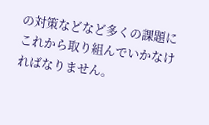の対策などなど多くの課題にこれから取り組んでいかなければなりません。